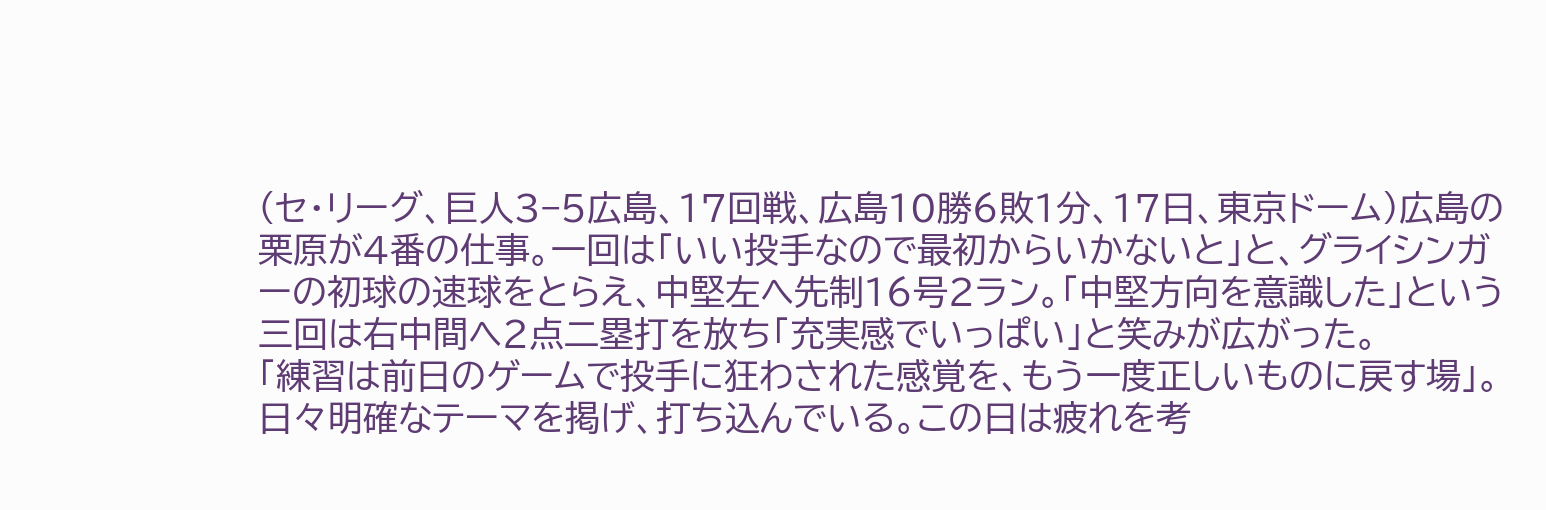(セ・リーグ、巨人3−5広島、17回戦、広島10勝6敗1分、17日、東京ドーム)広島の栗原が4番の仕事。一回は「いい投手なので最初からいかないと」と、グライシンガーの初球の速球をとらえ、中堅左へ先制16号2ラン。「中堅方向を意識した」という三回は右中間へ2点二塁打を放ち「充実感でいっぱい」と笑みが広がった。
「練習は前日のゲームで投手に狂わされた感覚を、もう一度正しいものに戻す場」。日々明確なテーマを掲げ、打ち込んでいる。この日は疲れを考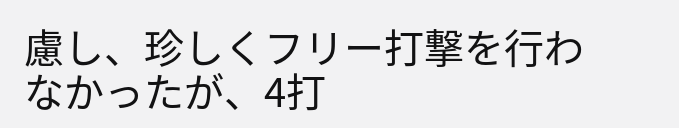慮し、珍しくフリー打撃を行わなかったが、4打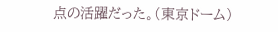点の活躍だった。(東京ドーム)